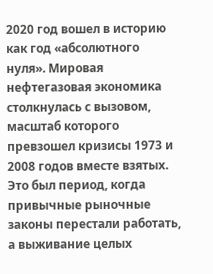2020 год вошел в историю как год «абсолютного нуля». Мировая нефтегазовая экономика столкнулась с вызовом, масштаб которого превзошел кризисы 1973 и 2008 годов вместе взятых. Это был период, когда привычные рыночные законы перестали работать, а выживание целых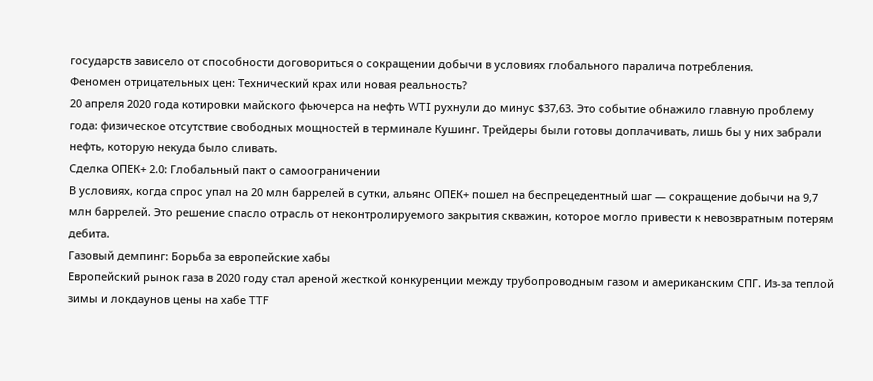государств зависело от способности договориться о сокращении добычи в условиях глобального паралича потребления.
Феномен отрицательных цен: Технический крах или новая реальность?
20 апреля 2020 года котировки майского фьючерса на нефть WTI рухнули до минус $37,63. Это событие обнажило главную проблему года: физическое отсутствие свободных мощностей в терминале Кушинг. Трейдеры были готовы доплачивать, лишь бы у них забрали нефть, которую некуда было сливать.
Сделка ОПЕК+ 2.0: Глобальный пакт о самоограничении
В условиях, когда спрос упал на 20 млн баррелей в сутки, альянс ОПЕК+ пошел на беспрецедентный шаг — сокращение добычи на 9,7 млн баррелей. Это решение спасло отрасль от неконтролируемого закрытия скважин, которое могло привести к невозвратным потерям дебита.
Газовый демпинг: Борьба за европейские хабы
Европейский рынок газа в 2020 году стал ареной жесткой конкуренции между трубопроводным газом и американским СПГ. Из-за теплой зимы и локдаунов цены на хабе TTF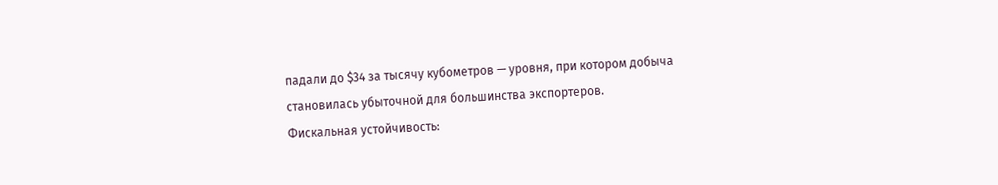падали до $34 за тысячу кубометров — уровня, при котором добыча становилась убыточной для большинства экспортеров.
Фискальная устойчивость: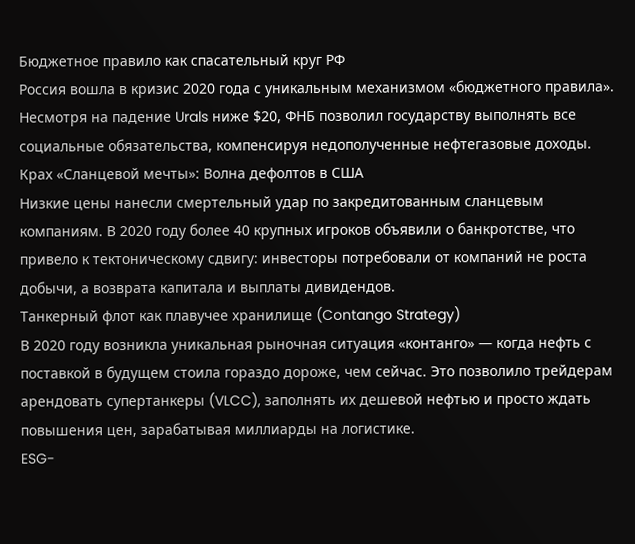Бюджетное правило как спасательный круг РФ
Россия вошла в кризис 2020 года с уникальным механизмом «бюджетного правила». Несмотря на падение Urals ниже $20, ФНБ позволил государству выполнять все социальные обязательства, компенсируя недополученные нефтегазовые доходы.
Крах «Сланцевой мечты»: Волна дефолтов в США
Низкие цены нанесли смертельный удар по закредитованным сланцевым компаниям. В 2020 году более 40 крупных игроков объявили о банкротстве, что привело к тектоническому сдвигу: инвесторы потребовали от компаний не роста добычи, а возврата капитала и выплаты дивидендов.
Танкерный флот как плавучее хранилище (Contango Strategy)
В 2020 году возникла уникальная рыночная ситуация «контанго» — когда нефть с поставкой в будущем стоила гораздо дороже, чем сейчас. Это позволило трейдерам арендовать супертанкеры (VLCC), заполнять их дешевой нефтью и просто ждать повышения цен, зарабатывая миллиарды на логистике.
ESG-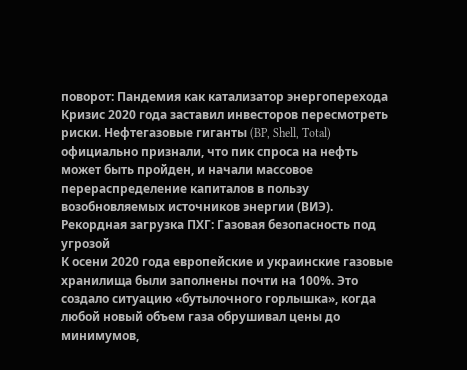поворот: Пандемия как катализатор энергоперехода
Кризис 2020 года заставил инвесторов пересмотреть риски. Нефтегазовые гиганты (BP, Shell, Total) официально признали, что пик спроса на нефть может быть пройден, и начали массовое перераспределение капиталов в пользу возобновляемых источников энергии (ВИЭ).
Рекордная загрузка ПХГ: Газовая безопасность под угрозой
К осени 2020 года европейские и украинские газовые хранилища были заполнены почти на 100%. Это создало ситуацию «бутылочного горлышка», когда любой новый объем газа обрушивал цены до минимумов,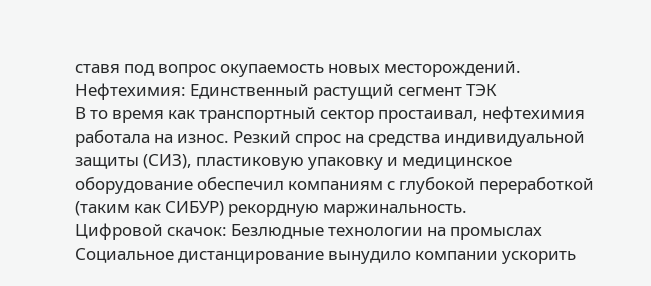ставя под вопрос окупаемость новых месторождений.
Нефтехимия: Единственный растущий сегмент ТЭК
В то время как транспортный сектор простаивал, нефтехимия работала на износ. Резкий спрос на средства индивидуальной защиты (СИЗ), пластиковую упаковку и медицинское оборудование обеспечил компаниям с глубокой переработкой (таким как СИБУР) рекордную маржинальность.
Цифровой скачок: Безлюдные технологии на промыслах
Социальное дистанцирование вынудило компании ускорить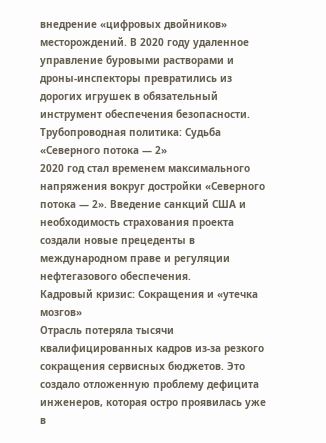внедрение «цифровых двойников» месторождений. В 2020 году удаленное управление буровыми растворами и дроны-инспекторы превратились из дорогих игрушек в обязательный инструмент обеспечения безопасности.
Трубопроводная политика: Судьба «Северного потока — 2»
2020 год стал временем максимального напряжения вокруг достройки «Северного потока — 2». Введение санкций США и необходимость страхования проекта создали новые прецеденты в международном праве и регуляции нефтегазового обеспечения.
Кадровый кризис: Сокращения и «утечка мозгов»
Отрасль потеряла тысячи квалифицированных кадров из-за резкого сокращения сервисных бюджетов. Это создало отложенную проблему дефицита инженеров, которая остро проявилась уже в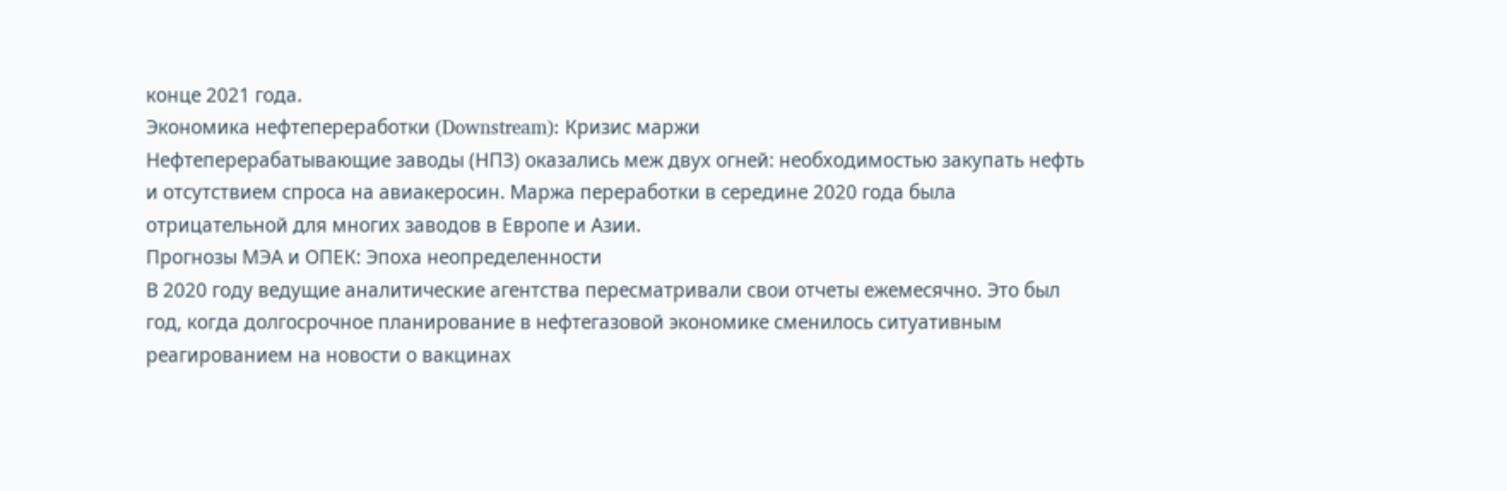конце 2021 года.
Экономика нефтепереработки (Downstream): Кризис маржи
Нефтеперерабатывающие заводы (НПЗ) оказались меж двух огней: необходимостью закупать нефть и отсутствием спроса на авиакеросин. Маржа переработки в середине 2020 года была отрицательной для многих заводов в Европе и Азии.
Прогнозы МЭА и ОПЕК: Эпоха неопределенности
В 2020 году ведущие аналитические агентства пересматривали свои отчеты ежемесячно. Это был год, когда долгосрочное планирование в нефтегазовой экономике сменилось ситуативным реагированием на новости о вакцинах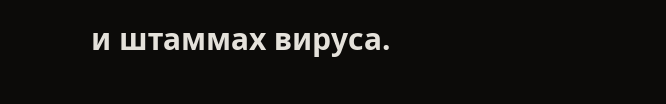и штаммах вируса.